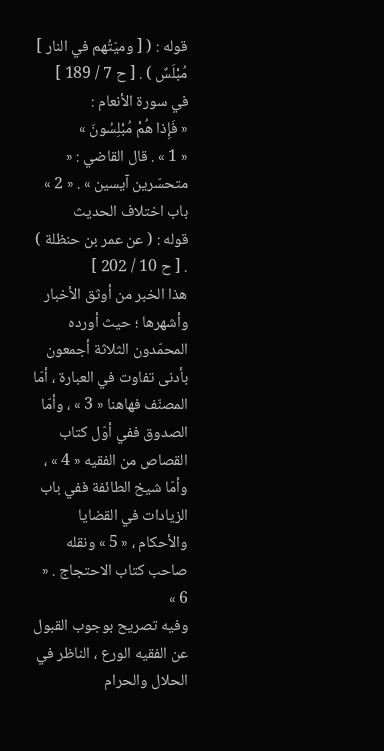قوله : ( [ وميّتُهم في النار ] مُبْلَسٌ ) . [ ح 7 / 189 ]
في سورة الأنعام :
« فَإِذا هُمْ مُبْلِسُونَ »
« 1 » . قال القاضي : « متحسّرين آيسين » . « 2 »
باب اختلاف الحديث
قوله : ( عن عمر بن حنظلة ) . [ ح 10 / 202 ]
هذا الخبر من أوثق الأخبار وأشهرها ؛ حيث أورده المحمّدون الثلاثة أجمعون بأدنى تفاوت في العبارة ، أمّا المصنّف فهاهنا « 3 » ، وأمّا الصدوق ففي أوّل كتاب القصاص من الفقيه « 4 » ، وأمّا شيخ الطائفة ففي باب الزيادات في القضايا والأحكام ، « 5 » ونقله صاحب كتاب الاحتجاج . « 6 »
وفيه تصريح بوجوب القبول عن الفقيه الورع ، الناظر في الحلال والحرام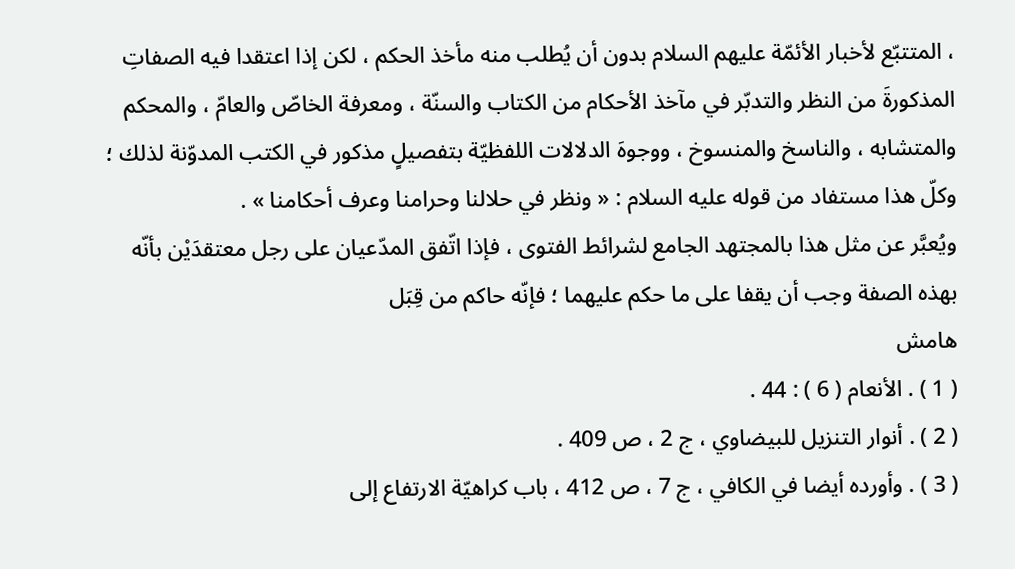، المتتبّع لأخبار الأئمّة عليهم السلام بدون أن يُطلب منه مأخذ الحكم ، لكن إذا اعتقدا فيه الصفاتِ المذكورةَ من النظر والتدبّر في مآخذ الأحكام من الكتاب والسنّة ، ومعرفة الخاصّ والعامّ ، والمحكم والمتشابه ، والناسخ والمنسوخ ، ووجوهَ الدلالات اللفظيّة بتفصيلٍ مذكور في الكتب المدوّنة لذلك ؛ وكلّ هذا مستفاد من قوله عليه السلام : « ونظر في حلالنا وحرامنا وعرف أحكامنا » .
ويُعبَّر عن مثل هذا بالمجتهد الجامع لشرائط الفتوى ، فإذا اتّفق المدّعيان على رجل معتقدَيْن بأنّه بهذه الصفة وجب أن يقفا على ما حكم عليهما ؛ فإنّه حاكم من قِبَل
هامش
( 1 ) . الأنعام ( 6 ) : 44 .
( 2 ) . أنوار التنزيل للبيضاوي ، ج 2 ، ص 409 .
( 3 ) . وأورده أيضا في الكافي ، ج 7 ، ص 412 ، باب كراهيّة الارتفاع إلى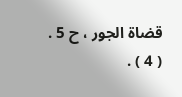قضاة الجور ، ح 5 .
( 4 ) .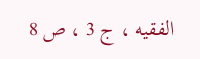الفقيه ، ج 3 ، ص 8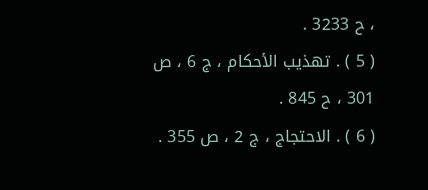، ح 3233 .
( 5 ) . تهذيب الأحكام ، ج 6 ، ص 301 ، ح 845 .
( 6 ) . الاحتجاج ، ج 2 ، ص 355 .